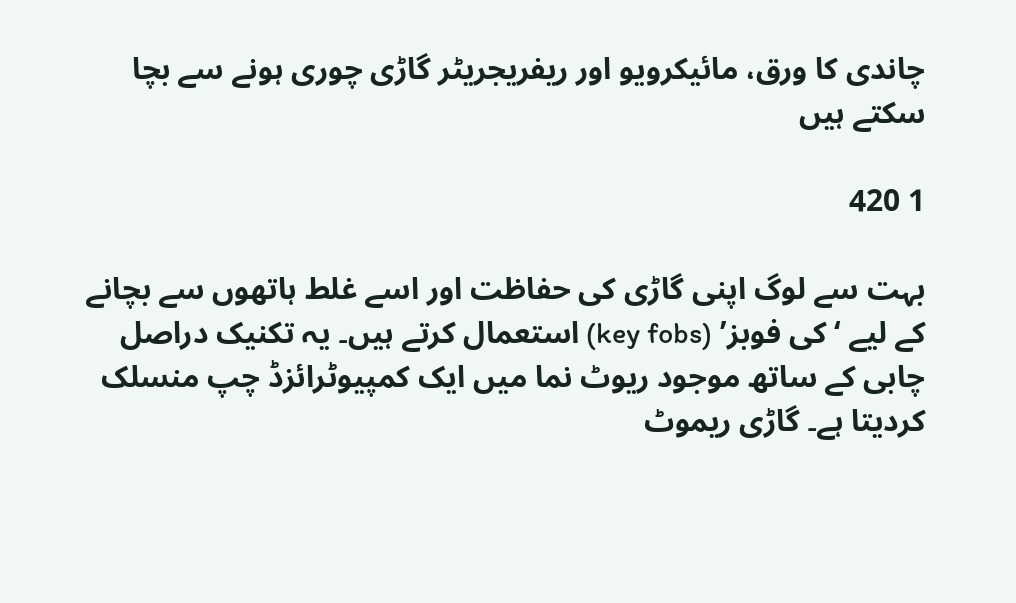چاندی کا ورق، مائیکرویو اور ریفریجریٹر گاڑی چوری ہونے سے بچا سکتے ہیں

1 420

بہت سے لوگ اپنی گاڑی کی حفاظت اور اسے غلط ہاتھوں سے بچانے کے لیے ‘کی فوبز’ (key fobs) استعمال کرتے ہیں۔ یہ تکنیک دراصل چابی کے ساتھ موجود ریوٹ نما میں ایک کمپیوٹرائزڈ چپ منسلک کردیتا ہے۔ گاڑی ریموٹ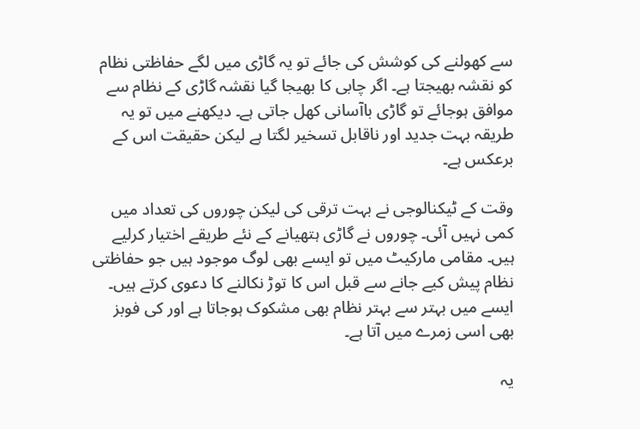سے کھولنے کی کوشش کی جائے تو یہ گاڑی میں لگے حفاظتی نظام کو نقشہ بھیجتا ہے۔ اگر چابی کا بھیجا گیا نقشہ گاڑی کے نظام سے موافق ہوجائے تو گاڑی باآسانی کھل جاتی ہے۔ دیکھنے میں تو یہ طریقہ بہت جدید اور ناقابل تسخیر لگتا ہے لیکن حقیقت اس کے برعکس ہے۔

وقت کے ٹیکنالوجی نے بہت ترقی کی لیکن چوروں کی تعداد میں کمی نہیں آئی۔ چوروں نے گاڑی ہتھیانے کے نئے طریقے اختیار کرلیے ہیں۔ مقامی مارکیٹ میں تو ایسے بھی لوگ موجود ہیں جو حفاظتی نظام پیش کیے جانے سے قبل اس کا توڑ نکالنے کا دعوی کرتے ہیں۔ ایسے میں بہتر سے بہتر نظام بھی مشکوک ہوجاتا ہے اور کی فوبز بھی اسی زمرے میں آتا ہے۔

یہ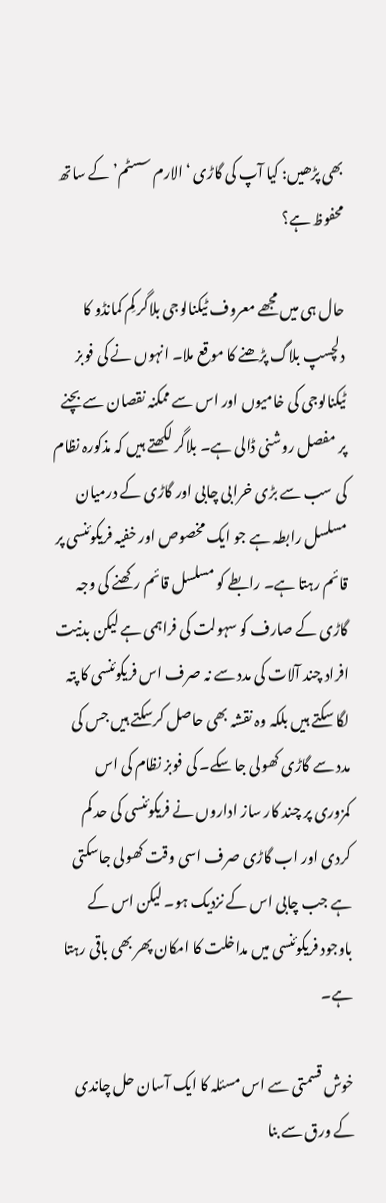بھی پڑھیں: کیا آپ کی گاڑی ‘الارم سسٹم’ کے ساتھ محفوظ ہے؟

حال ہی میں مجھے معروف ٹیکنالوجی بلاگر کِم کمانڈو کا دلچسپ بلاگ پڑھنے کا موقع ملا۔ انہوں نے کی فوبز ٹیکنالوجی کی خامیوں اور اس سے ممکنہ نقصان سے بچنے پر مفصل روشنی ڈالی ہے۔ بلاگر لکھتے ہیں کہ مذکورہ نظام کی سب سے بڑی خرابی چابی اور گاڑی کے درمیان مسلسل رابطہ ہے جو ایک مخصوص اور خفیہ فریکوئنسی پر قائم رہتا ہے۔ رابطے کو مسلسل قائم رکھنے کی وجہ گاڑی کے صارف کو سہولت کی فراہمی ہے لیکن بدنیت افراد چند آلات کی مدد سے نہ صرف اس فریکوئنسی کا پتہ لگا سکتے ہیں بلکہ وہ نقشہ بھی حاصل کرسکتے ہیں جس کی مدد سے گاڑی کھولی جا سکے۔ کی فوبز نظام کی اس کمزوری پر چند کار ساز اداروں نے فریکوئنسی کی حد کم کردی اور اب گاڑی صرف اسی وقت کھولی جاسکتی ہے جب چابی اس کے نزدیک ہو۔ لیکن اس کے باوجود فریکوئنسی میں مداخلت کا امکان پھر بھی باقی رہتا ہے۔

خوش قسمتی سے اس مسئلہ کا ایک آسان حل چاندی کے ورق سے بنا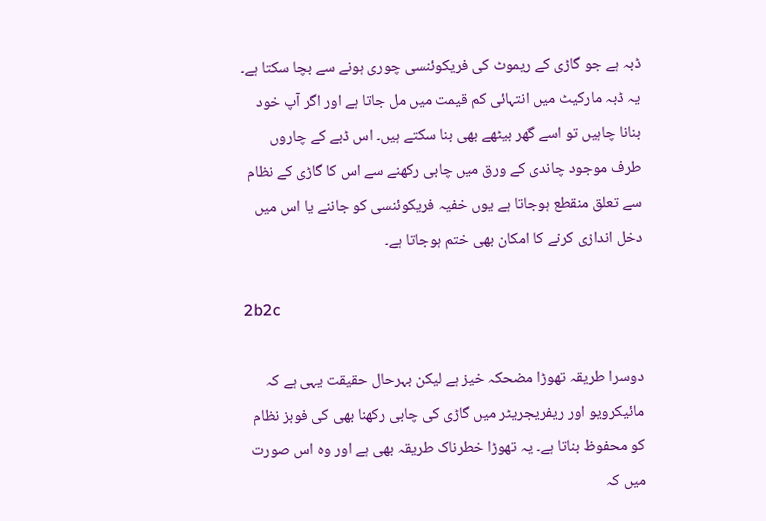ڈبہ ہے جو گاڑی کے ریموٹ کی فریکوئنسی چوری ہونے سے بچا سکتا ہے۔ یہ ڈبہ مارکیٹ میں انتہائی کم قیمت میں مل جاتا ہے اور اگر آپ خود بنانا چاہیں تو اسے گھر بیٹھے بھی بنا سکتے ہیں۔ اس ڈبے کے چاروں طرف موجود چاندی کے ورق میں چابی رکھنے سے اس کا گاڑی کے نظام سے تعلق منقطع ہوجاتا ہے یوں خفیہ فریکوئنسی کو جاننے یا اس میں دخل اندازی کرنے کا امکان بھی ختم ہوجاتا ہے۔

2b2c

دوسرا طریقہ تھوڑا مضحکہ خیز ہے لیکن بہرحال حقیقت یہی ہے کہ مائیکرویو اور ریفریجریٹر میں گاڑی کی چابی رکھنا بھی کی فوبز نظام کو محفوظ بناتا ہے۔ یہ تھوڑا خطرناک طریقہ بھی ہے اور وہ اس صورت میں کہ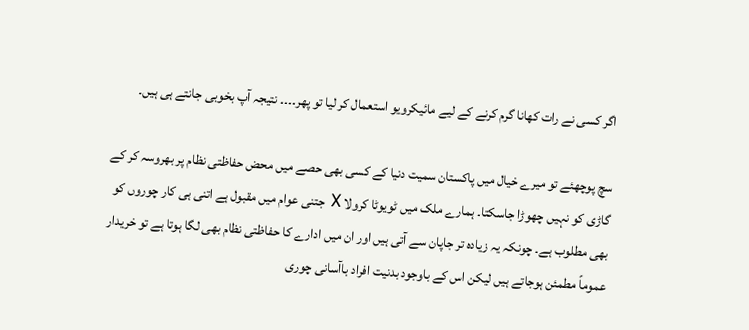اگر کسی نے رات کھانا گرم کرنے کے لیے مائیکرویو استعمال کر لیا تو پھر۔۔۔۔ نتیجہ آپ بخوبی جانتے ہی ہیں۔

سچ پوچھئے تو میرے خیال میں پاکستان سمیت دنیا کے کسی بھی حصے میں محض حفاظتی نظام پر بھروسہ کر کے گاڑی کو نہیں چھوڑا جاسکتا۔ ہمارے ملک میں ٹویوٹا کرولا X جتنی عوام میں مقبول ہے اتنی ہی کار چوروں کو بھی مطلوب ہے۔ چونکہ یہ زیادہ تر جاپان سے آتی ہیں اور ان میں ادارے کا حفاظتی نظام بھی لگا ہوتا ہے تو خریدار عموماً مطمئن ہوجاتے ہیں لیکن اس کے باوجود بدنیت افراد باآسانی چوری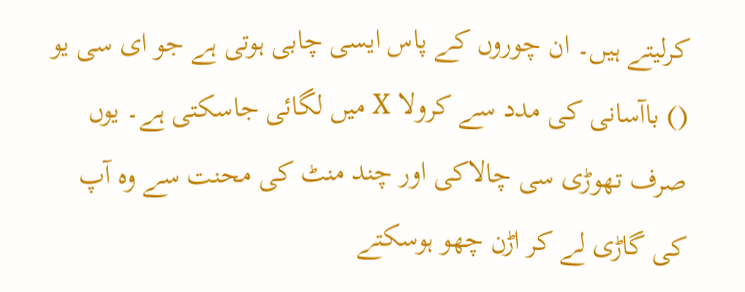کرلیتے ہیں۔ ان چوروں کے پاس ایسی چابی ہوتی ہے جو ای سی یو () باآسانی کی مدد سے کرولا X میں لگائی جاسکتی ہے۔ یوں صرف تھوڑی سی چالاکی اور چند منٹ کی محنت سے وہ آپ کی گاڑی لے کر اڑن چھو ہوسکتے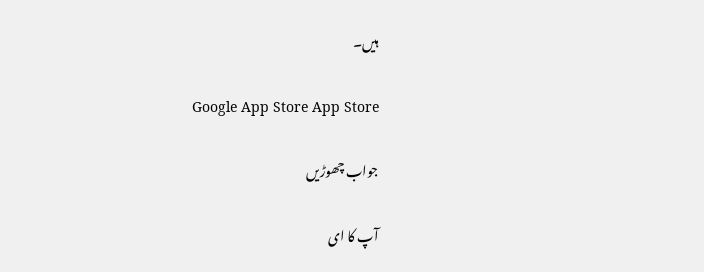ہیں۔

Google App Store App Store

جواب چھوڑیں

آپ کا ای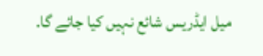میل ایڈریس شائع نہیں کیا جائے گا.